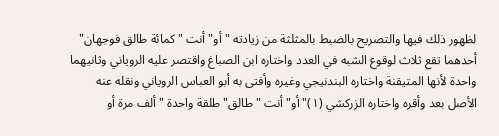لظهور ذلك فيها والتصريح بالضبط بالمثلثة من زيادته "أو" أنت "كمائة طالق فوجهان" أحدهما تقع ثلاث لوقوع الشبه في العدد واختاره ابن الصباغ واقتصر عليه الروياني وثانيهما واحدة لأنها المتيقنة واختاره البندنيجي وغيره وأفتى به أبو العباس الروياني ونقله عنه الأصل بعد وأقره واختاره الزركشي (١)"أو" أنت "طالق" طلقة واحدة "ألف مرة أو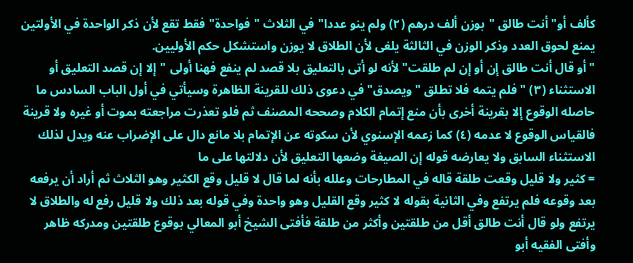كألف أو" أنت طالق "بوزن ألف درهم (٢) ولم ينو عددا" في الثلاث "فواحدة" فقط تقع لأن ذكر الواحدة في الأولتين يمنع لحوق العدد وذكر الوزن في الثالثة يلغى لأن الطلاق لا يوزن واستشكل حكم الأوليين.
"أو قال أنت طالق إن أو إن لم طلقت" لأنه لو أتى بالتعليق بلا قصد لم ينفع فهنا أولى "إلا إن قصد التعليق أو الاستثناء (٣) " فلم يتمه فلا تطلق "ويصدق" في دعوى ذلك للقرينة الظاهرة وسيأتي في أول الباب السادس ما حاصله الوقوع إلا بقرينة أخرى بأن منع إتمام الكلام وصححه المصنف ثم فلو تعذرت مراجعته بموت أو غيره ولا قرينة فالقياس الوقوع لا عدمه (٤) كما زعمه الإسنوي لأن سكوته عن الإتمام بلا مانع دال على الإضراب عنه ويدل لذلك الاستثناء السابق ولا يعارضه قوله إن الصيغة وضعها التعليق لأن دلالتها على ما
= كثير ولا قليل وقعت طلقة قاله في المطارحات وعلله بأنه لما قال لا قليل وقع الكثير وهو الثلاث ثم أراد أن يرفعه بعد وقوعه فلم يرتفع وفي الثانية بقوله لا كثير وقع القليل وهو واحدة وفي قوله بعد ذلك ولا قليل رفع له والطلاق لا يرتفع ولو قال أنت طالق أقل من طلقتين وأكثر من طلقة فأفتى الشيخ أبو المعالي بوقوع طلقتين ومدركه ظاهر وأفتى الفقيه أبو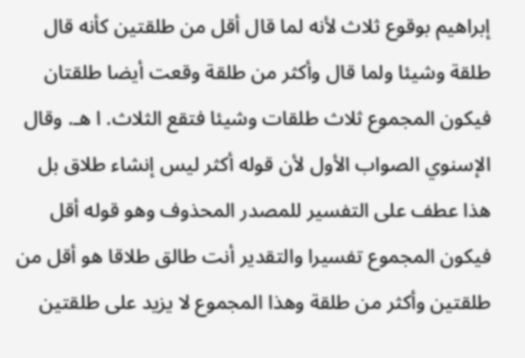إبراهيم بوقوع ثلاث لأنه لما قال أقل من طلقتين كأنه قال طلقة وشيئا ولما قال وأكثر من طلقة وقعت أيضا طلقتان فيكون المجموع ثلاث طلقات وشيئا فتقع الثلاث. ا هـ. وقال الإسنوي الصواب الأول لأن قوله أكثر ليس إنشاء طلاق بل هذا عطف على التفسير للمصدر المحذوف وهو قوله أقل فيكون المجموع تفسيرا والتقدير أنت طالق طلاقا هو أقل من طلقتين وأكثر من طلقة وهذا المجموع لا يزيد على طلقتين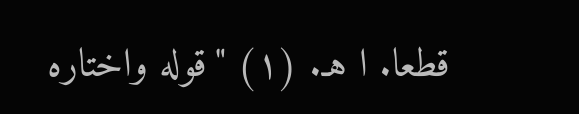قطعا. ا هـ. (١) "قوله واختاره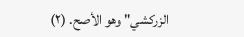الزركشي" وهو الأصح. (٢)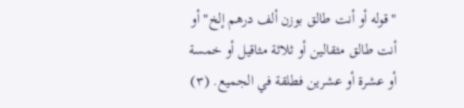"قوله أو أنت طالق بوزن ألف درهم إلخ" أو أنت طالق مثقالين أو ثلاثة مثاقيل أو خمسة أو عشرة أو عشرين فطلقة في الجميع. (٣)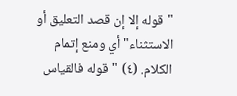"قوله إلا إن قصد التعليق أو الاستثناء" أي ومنع إتمام الكلام. (٤) "قوله فالقياس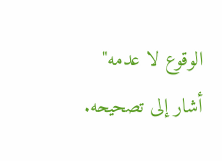الوقوع لا عدمه" أشار إلى تصحيحه.